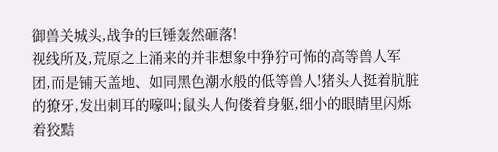御兽关城头,战争的巨锤轰然砸落!
视线所及,荒原之上涌来的并非想象中狰狞可怖的高等兽人军团,而是铺天盖地、如同黑色潮水般的低等兽人!猪头人挺着肮脏的獠牙,发出刺耳的嚎叫;鼠头人佝偻着身躯,细小的眼睛里闪烁着狡黠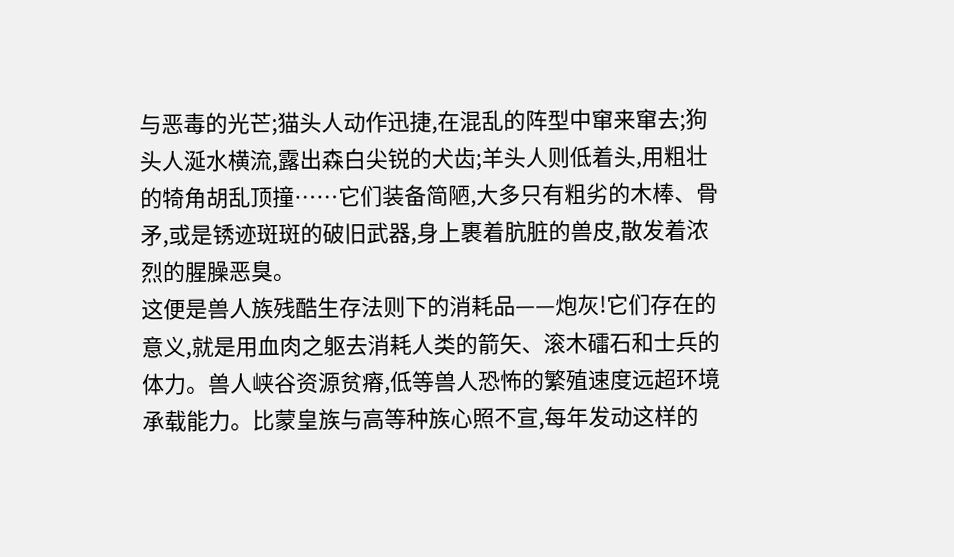与恶毒的光芒;猫头人动作迅捷,在混乱的阵型中窜来窜去;狗头人涎水横流,露出森白尖锐的犬齿;羊头人则低着头,用粗壮的犄角胡乱顶撞……它们装备简陋,大多只有粗劣的木棒、骨矛,或是锈迹斑斑的破旧武器,身上裹着肮脏的兽皮,散发着浓烈的腥臊恶臭。
这便是兽人族残酷生存法则下的消耗品——炮灰!它们存在的意义,就是用血肉之躯去消耗人类的箭矢、滚木礌石和士兵的体力。兽人峡谷资源贫瘠,低等兽人恐怖的繁殖速度远超环境承载能力。比蒙皇族与高等种族心照不宣,每年发动这样的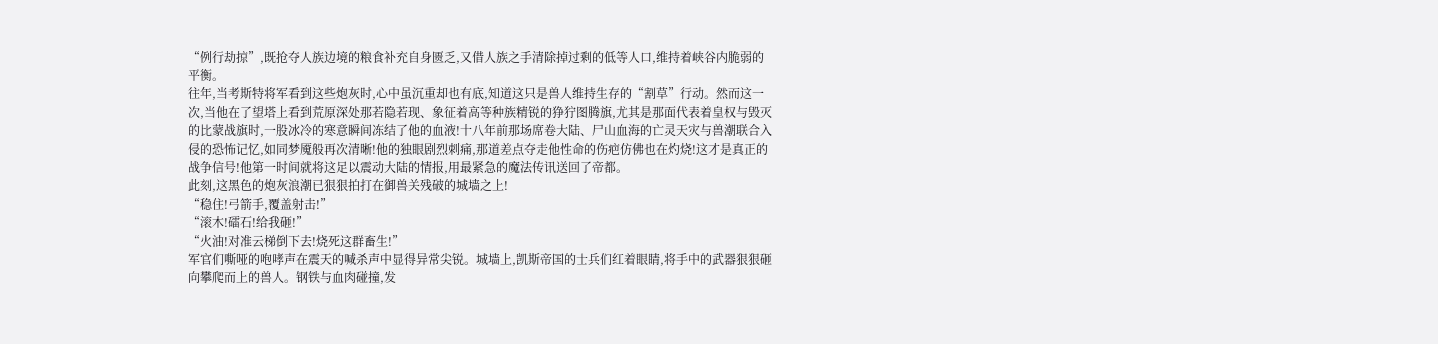“例行劫掠”,既抢夺人族边境的粮食补充自身匮乏,又借人族之手清除掉过剩的低等人口,维持着峡谷内脆弱的平衡。
往年,当考斯特将军看到这些炮灰时,心中虽沉重却也有底,知道这只是兽人维持生存的“割草”行动。然而这一次,当他在了望塔上看到荒原深处那若隐若现、象征着高等种族精锐的狰狞图腾旗,尤其是那面代表着皇权与毁灭的比蒙战旗时,一股冰冷的寒意瞬间冻结了他的血液!十八年前那场席卷大陆、尸山血海的亡灵天灾与兽潮联合入侵的恐怖记忆,如同梦魇般再次清晰!他的独眼剧烈刺痛,那道差点夺走他性命的伤疤仿佛也在灼烧!这才是真正的战争信号!他第一时间就将这足以震动大陆的情报,用最紧急的魔法传讯送回了帝都。
此刻,这黑色的炮灰浪潮已狠狠拍打在御兽关残破的城墙之上!
“稳住!弓箭手,覆盖射击!”
“滚木!礌石!给我砸!”
“火油!对准云梯倒下去!烧死这群畜生!”
军官们嘶哑的咆哮声在震天的喊杀声中显得异常尖锐。城墙上,凯斯帝国的士兵们红着眼睛,将手中的武器狠狠砸向攀爬而上的兽人。钢铁与血肉碰撞,发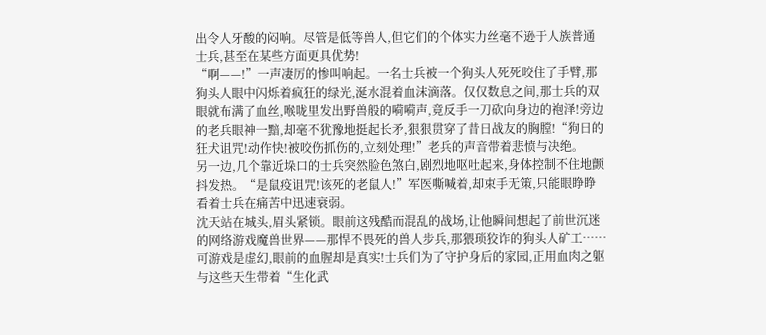出令人牙酸的闷响。尽管是低等兽人,但它们的个体实力丝毫不逊于人族普通士兵,甚至在某些方面更具优势!
“啊——!”一声凄厉的惨叫响起。一名士兵被一个狗头人死死咬住了手臂,那狗头人眼中闪烁着疯狂的绿光,涎水混着血沫滴落。仅仅数息之间,那士兵的双眼就布满了血丝,喉咙里发出野兽般的嗬嗬声,竟反手一刀砍向身边的袍泽!旁边的老兵眼神一黯,却毫不犹豫地挺起长矛,狠狠贯穿了昔日战友的胸膛!“狗日的狂犬诅咒!动作快!被咬伤抓伤的,立刻处理!”老兵的声音带着悲愤与决绝。
另一边,几个靠近垛口的士兵突然脸色煞白,剧烈地呕吐起来,身体控制不住地颤抖发热。“是鼠疫诅咒!该死的老鼠人!”军医嘶喊着,却束手无策,只能眼睁睁看着士兵在痛苦中迅速衰弱。
沈天站在城头,眉头紧锁。眼前这残酷而混乱的战场,让他瞬间想起了前世沉迷的网络游戏魔兽世界——那悍不畏死的兽人步兵,那猥琐狡诈的狗头人矿工……可游戏是虚幻,眼前的血腥却是真实!士兵们为了守护身后的家园,正用血肉之躯与这些天生带着“生化武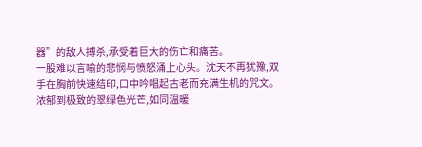器”的敌人搏杀,承受着巨大的伤亡和痛苦。
一股难以言喻的悲悯与愤怒涌上心头。沈天不再犹豫,双手在胸前快速结印,口中吟唱起古老而充满生机的咒文。浓郁到极致的翠绿色光芒,如同温暖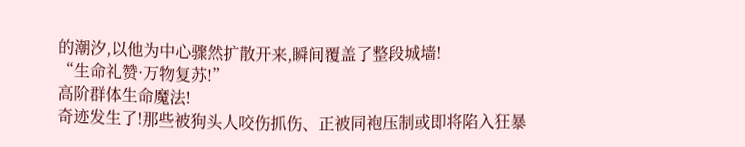的潮汐,以他为中心骤然扩散开来,瞬间覆盖了整段城墙!
“生命礼赞·万物复苏!”
高阶群体生命魔法!
奇迹发生了!那些被狗头人咬伤抓伤、正被同袍压制或即将陷入狂暴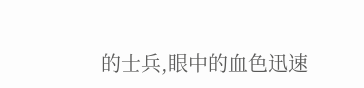的士兵,眼中的血色迅速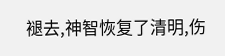褪去,神智恢复了清明,伤